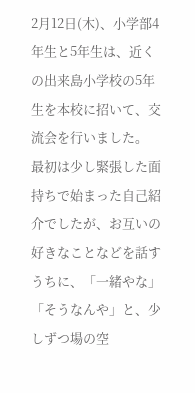2月12日(木)、小学部4年生と5年生は、近くの出来島小学校の5年生を本校に招いて、交流会を行いました。
最初は少し緊張した面持ちで始まった自己紹介でしたが、お互いの好きなことなどを話すうちに、「一緒やな」「そうなんや」と、少しずつ場の空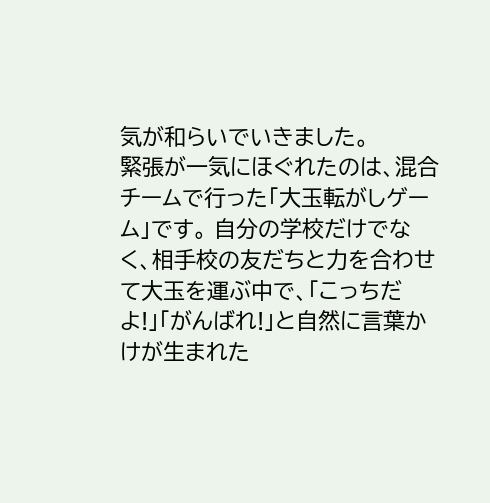気が和らいでいきました。
緊張が一気にほぐれたのは、混合チームで行った「大玉転がしゲーム」です。 自分の学校だけでなく、相手校の友だちと力を合わせて大玉を運ぶ中で、「こっちだよ!」「がんばれ!」と自然に言葉かけが生まれた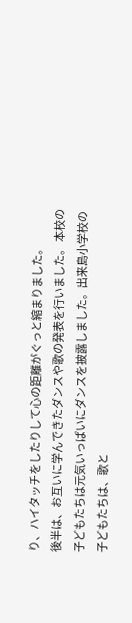り、ハイタッチをしたりして心の距離がぐっと縮まりました。
後半は、お互いに学んできたダンスや歌の発表を行いました。 本校の子どもたちは元気いっぱいにダンスを披露しました。出来島小学校の子どもたちは、歌と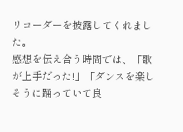リコーダーを披露してくれました。
感想を伝え合う時間では、「歌が上手だった!」「ダンスを楽しそうに踊っていて良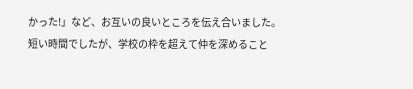かった!」など、お互いの良いところを伝え合いました。
短い時間でしたが、学校の枠を超えて仲を深めること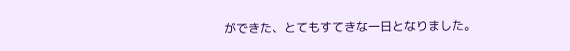ができた、とてもすてきな一日となりました。